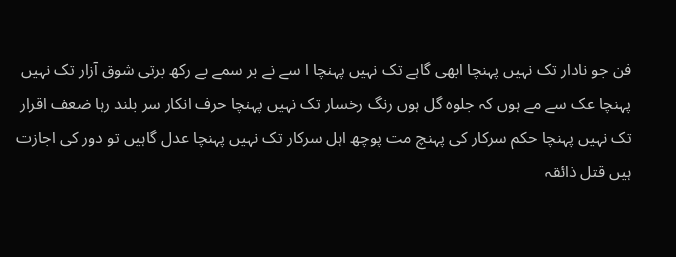فن جو نادار تک نہیں پہنچا ابھی گاہے تک نہیں پہنچا ا سے نے بر سمے بے رکھ برتی شوق آزار تک نہیں پہنچا عک سے مے ہوں کہ جلوہ گل ہوں رنگ رخسار تک نہیں پہنچا حرف انکار سر بلند رہا ضعف اقرار تک نہیں پہنچا حکم سرکار کی پہنچ مت پوچھ اہل سرکار تک نہیں پہنچا عدل گاہیں تو دور کی اجازت ہیں قتل ذائقہ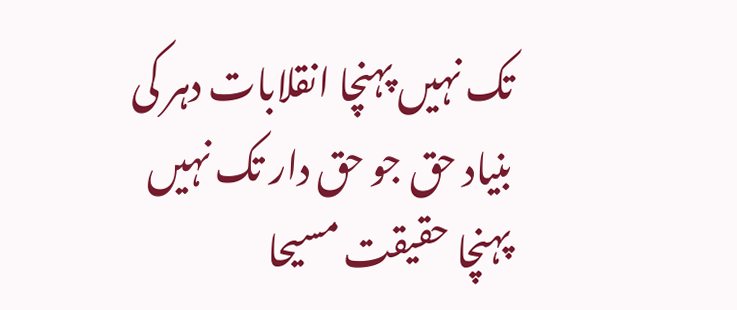تک نہیں پہنچا انقلابات دہر کی بنیاد حق جو حق دار تک نہیں پہنچا حقیقت مسیحا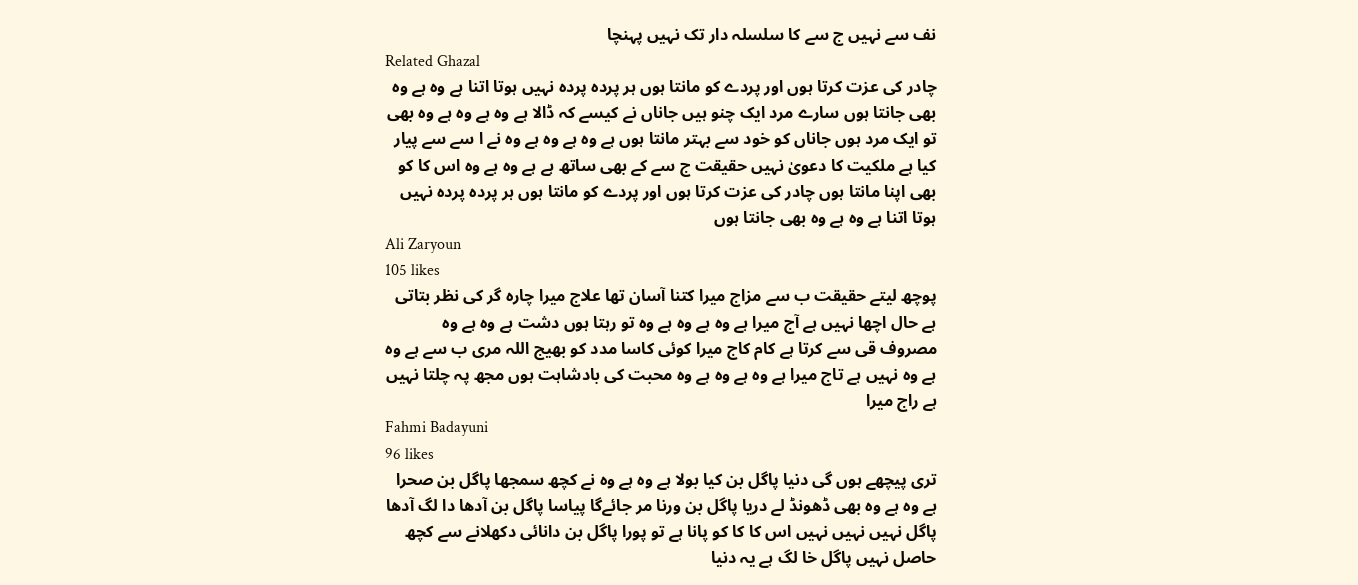نف سے نہیں ج سے کا سلسلہ دار تک نہیں پہنچا
Related Ghazal
چادر کی عزت کرتا ہوں اور پردے کو مانتا ہوں ہر پردہ پردہ نہیں ہوتا اتنا ہے وہ ہے وہ بھی جانتا ہوں سارے مرد ایک چنو ہیں جاناں نے کیسے کہ ڈالا ہے وہ ہے وہ ہے وہ بھی تو ایک مرد ہوں جاناں کو خود سے بہتر مانتا ہوں ہے وہ ہے وہ ہے وہ نے ا سے سے پیار کیا ہے ملکیت کا دعویٰ نہیں حقیقت ج سے کے بھی ساتھ ہے ہے وہ ہے وہ اس کا کو بھی اپنا مانتا ہوں چادر کی عزت کرتا ہوں اور پردے کو مانتا ہوں ہر پردہ پردہ نہیں ہوتا اتنا ہے وہ ہے وہ بھی جانتا ہوں
Ali Zaryoun
105 likes
پوچھ لیتے حقیقت ب سے مزاج میرا کتنا آسان تھا علاج میرا چارہ گر کی نظر بتاتی ہے حال اچھا نہیں ہے آج میرا ہے وہ ہے وہ ہے وہ تو رہتا ہوں دشت ہے وہ ہے وہ مصروف قی سے کرتا ہے کام کاج میرا کوئی کاسا مدد کو بھیج اللہ مری ب سے ہے وہ ہے وہ نہیں ہے تاج میرا ہے وہ ہے وہ ہے وہ محبت کی بادشاہت ہوں مجھ پہ چلتا نہیں ہے راج میرا
Fahmi Badayuni
96 likes
تری پیچھے ہوں گی دنیا پاگل بن کیا بولا ہے وہ ہے وہ نے کچھ سمجھا پاگل بن صحرا ہے وہ ہے وہ بھی ڈھونڈ لے دریا پاگل بن ورنا مر جائےگا پیاسا پاگل بن آدھا دا لگ آدھا پاگل نہیں نہیں نہیں اس کا کا کو پانا ہے تو پورا پاگل بن دانائی دکھلانے سے کچھ حاصل نہیں پاگل خا لگ ہے یہ دنیا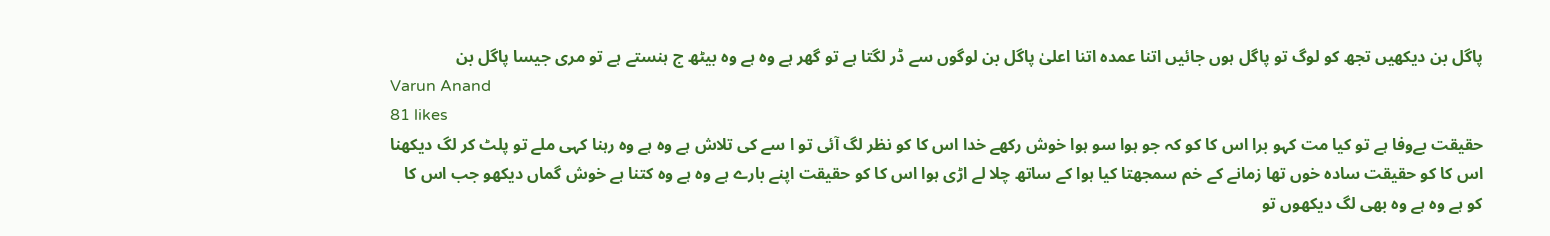پاگل بن دیکھیں تجھ کو لوگ تو پاگل ہوں جائیں اتنا عمدہ اتنا اعلیٰ پاگل بن لوگوں سے ڈر لگتا ہے تو گھر ہے وہ ہے وہ بیٹھ ج ہنستے ہے تو مری جیسا پاگل بن
Varun Anand
81 likes
حقیقت بےوفا ہے تو کیا مت کہو برا اس کا کو کہ جو ہوا سو ہوا خوش رکھے خدا اس کا کو نظر لگ آئی تو ا سے کی تلاش ہے وہ ہے وہ رہنا کہی ملے تو پلٹ کر لگ دیکھنا اس کا کو حقیقت سادہ خوں تھا زمانے کے خم سمجھتا کیا ہوا کے ساتھ چلا لے اڑی ہوا اس کا کو حقیقت اپنے بارے ہے وہ ہے وہ کتنا ہے خوش گماں دیکھو جب اس کا کو ہے وہ ہے وہ بھی لگ دیکھوں تو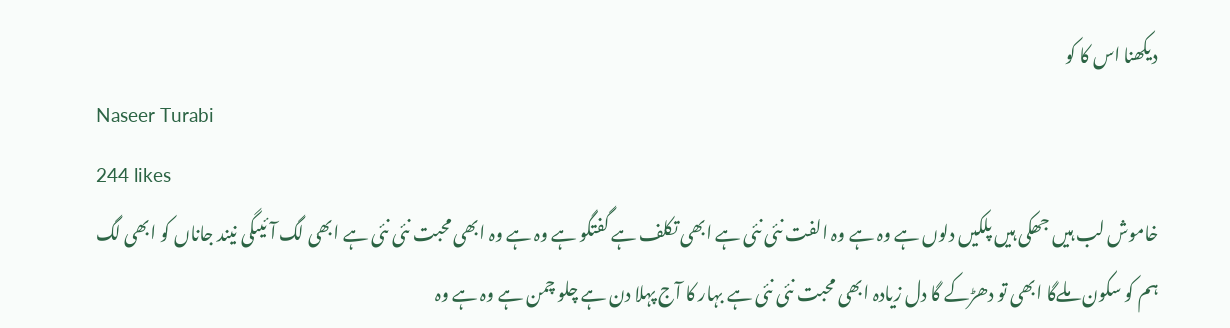دیکھنا اس کا کو
Naseer Turabi
244 likes
خاموش لب ہیں جھکی ہیں پلکیں دلوں ہے وہ ہے وہ الفت نئی نئی ہے ابھی تکلف ہے گفتگو ہے وہ ہے وہ ابھی محبت نئی نئی ہے ابھی لگ آئیںگی نیند جاناں کو ابھی لگ ہم کو سکون ملےگا ابھی تو دھڑکے گا دل زیادہ ابھی محبت نئی نئی ہے بہار کا آج پہلا دن ہے چلو چمن ہے وہ ہے وہ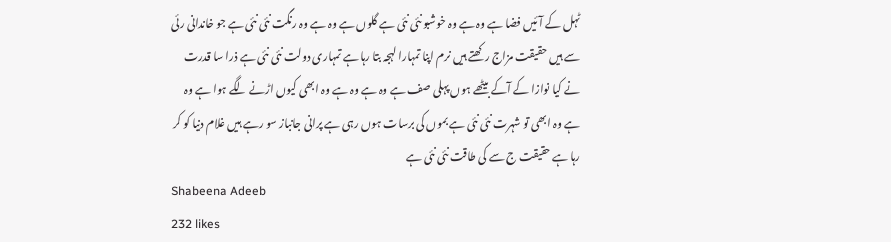ٹہل کے آئیں فضا ہے وہ ہے وہ خوشبو نئی نئی ہے گلوں ہے وہ ہے وہ رنگت نئی نئی ہے جو خاندانی رئی سے ہیں حقیقت مزاج رکھتے ہیں نرم اپنا تمہارا لہجہ بتا رہا ہے تمہاری دولت نئی نئی ہے ذرا سا قدرت نے کیا نوازا کے آکے بیٹھے ہوں پہلی صف ہے وہ ہے وہ ہے وہ ابھی کیوں اڑنے لگے ہوا ہے وہ ہے وہ ابھی تو شہرت نئی نئی ہے بموں کی برسات ہوں رہی ہے پرانی جانباز سو رہے ہیں غلام دنیا کو کر رہا ہے حقیقت ج سے کی طاقت نئی نئی ہے
Shabeena Adeeb
232 likes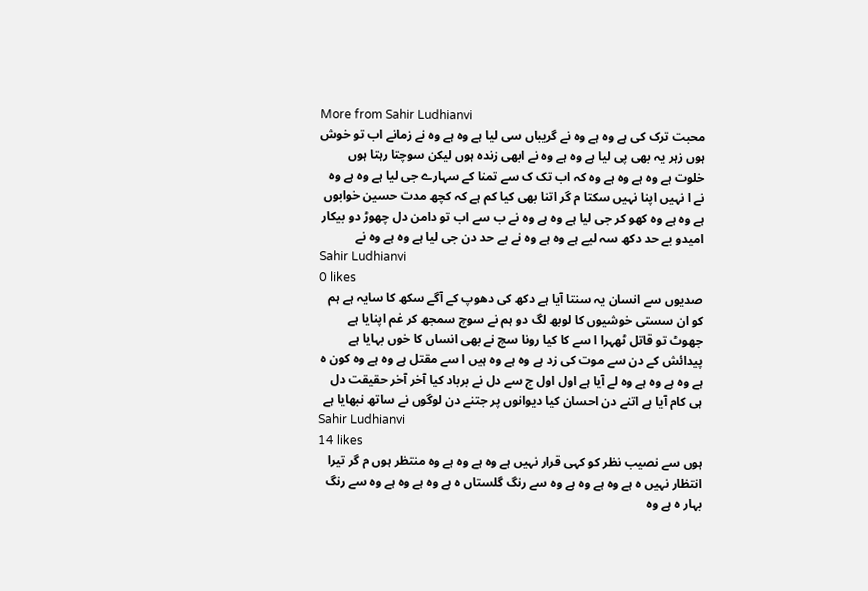More from Sahir Ludhianvi
محبت ترک کی ہے وہ ہے وہ نے گریباں سی لیا ہے وہ ہے وہ نے زمانے اب تو خوش ہوں زہر یہ بھی پی لیا ہے وہ ہے وہ نے ابھی زندہ ہوں لیکن سوچتا رہتا ہوں خلوت ہے وہ ہے وہ ہے وہ کہ اب تک ک سے تمنا کے سہارے جی لیا ہے وہ ہے وہ نے ا نہیں اپنا نہیں سکتا م گر اتنا بھی کیا کم ہے کہ کچھ مدت حسین خوابوں ہے وہ ہے وہ کھو کر جی لیا ہے وہ ہے وہ نے ب سے اب تو دامن دل چھوڑ دو بیکار امیدو بے حد دکھ سہ لیے ہے وہ ہے وہ نے بے حد دن جی لیا ہے وہ ہے وہ نے
Sahir Ludhianvi
0 likes
صدیوں سے انسان یہ سنتا آیا ہے دکھ کی دھوپ کے آگے سکھ کا سایہ ہے ہم کو ان سستی خوشیوں کا لوبھ لگ دو ہم نے سوچ سمجھ کر غم اپنایا ہے جھوٹ تو قاتل ٹھہرا ا سے کا کیا رونا سچ نے بھی انساں کا خوں بہایا ہے پیدائش کے دن سے موت کی زد ہے وہ ہے وہ ہیں ا سے مقتل ہے وہ ہے وہ کون ہ ہے وہ ہے وہ ہے وہ لے آیا ہے اول اول ج سے دل نے برباد کیا آخر آخر حقیقت دل ہی کام آیا ہے اتنے دن احسان کیا دیوانوں پر جتنے دن لوگوں نے ساتھ نبھایا ہے
Sahir Ludhianvi
14 likes
ہوں سے نصیب نظر کو کہی قرار نہیں ہے وہ ہے وہ ہے وہ منتظر ہوں م گر تیرا انتظار نہیں ہ ہے وہ ہے وہ ہے وہ سے رنگ گلستاں ہ ہے وہ ہے وہ ہے وہ سے رنگ بہار ہ ہے وہ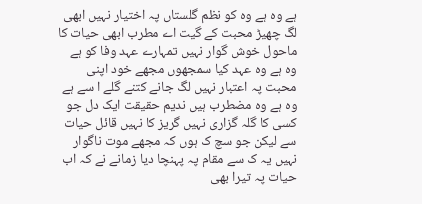ہے وہ ہے وہ کو نظم گلستاں پہ اختیار نہیں ابھی لگ چھیڑ محبت کے گیت اے مطرب ابھی حیات کا ماحول خوش گوار نہیں تمہارے عہد وفا کو ہے وہ ہے وہ عہد کیا سمجھوں مجھے خود اپنی محبت پہ اعتبار نہیں لگ جانے کتنے گلے ا سے ہے وہ ہے وہ مضطرب ہیں ندیم حقیقت ایک دل جو کسی کا گلہ گزاری نہیں گریز کا نہیں قائل حیات سے لیکن جو سچ ک ہوں کہ مجھے موت ناگوار نہیں یہ ک سے مقام پہ پہنچا دیا زمانے نے کہ اب حیات پہ تیرا بھی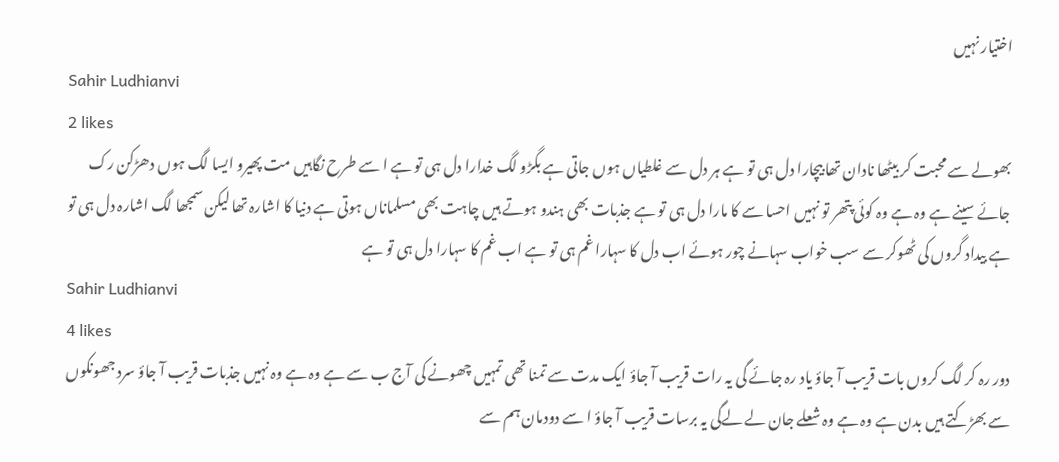اختیار نہیں
Sahir Ludhianvi
2 likes
بھولے سے محبت کر بیٹھا نادان تھا بیچارا دل ہی تو ہے ہر دل سے غلطیاں ہوں جاتی ہے بگڑو لگ خدارا دل ہی تو ہے ا سے طرح نگاہیں مت پھیرو ایسا لگ ہوں دھڑکن رک جائے سینے ہے وہ ہے وہ کوئی پتھر تو نہیں احسا سے کا مارا دل ہی تو ہے جذبات بھی ہندو ہوتے ہیں چاہت بھی مسلماناں ہوتی ہے دنیا کا اشارہ تھا لیکن سمجھا لگ اشارہ دل ہی تو ہے بیداد گروں کی ٹھوکر سے سب خواب سہانے چور ہوئے اب دل کا سہارا غم ہی تو ہے اب غم کا سہارا دل ہی تو ہے
Sahir Ludhianvi
4 likes
دور رہ کر لگ کروں بات قریب آ جاؤ یاد رہ جائے گی یہ رات قریب آ جاؤ ایک مدت سے تمنا تھی تمہیں چھونے کی آج ب سے ہے وہ ہے وہ نہیں جذبات قریب آ جاؤ سرد جھونکوں سے بھڑکتے ہیں بدن ہے وہ ہے وہ شعلے جان لے لےگی یہ برسات قریب آ جاؤ ا سے دودمان ہم سے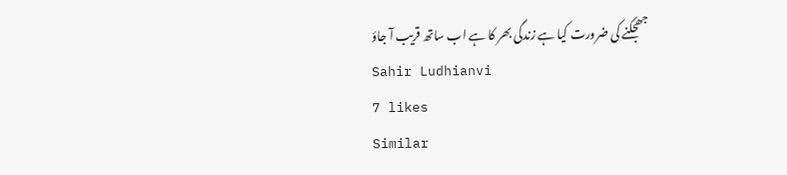جھجکنے کی ضرورت کیا ہے زندگی بھر کا ہے اب ساتھ قریب آ جاؤ
Sahir Ludhianvi
7 likes
Similar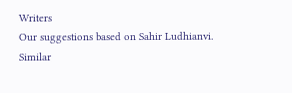Writers
Our suggestions based on Sahir Ludhianvi.
Similar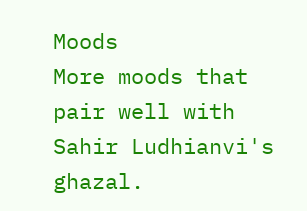Moods
More moods that pair well with Sahir Ludhianvi's ghazal.